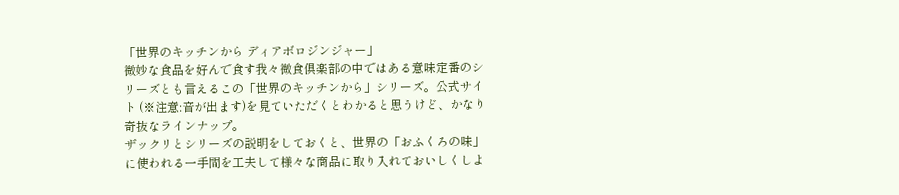「世界のキッチンから ディアボロジンジャー」
微妙な食品を好んで食す我々微食倶楽部の中ではある意味定番のシリーズとも言えるこの「世界のキッチンから」シリーズ。公式サイト (※注意:音が出ます)を見ていただくとわかると思うけど、かなり奇抜なラインナップ。
ザックリとシリーズの説明をしておくと、世界の「おふくろの味」に使われる一手間を工夫して様々な商品に取り入れておいしくしよ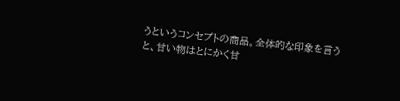うというコンセプトの商品。全体的な印象を言うと、甘い物はとにかく甘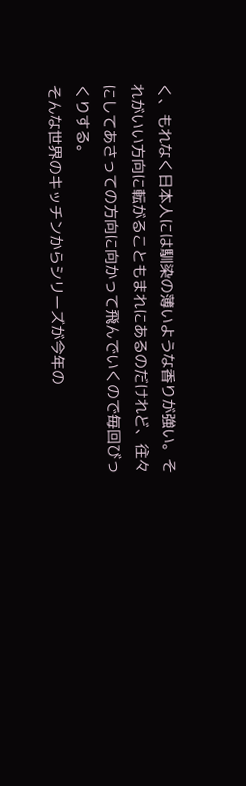く、もれなく日本人には馴染の薄いような香りが強い。それがいい方向に転がることもまれにあるのだけれど、往々にしてあさっての方向に向かって飛んでいくので毎回びっくりする。
そんな世界のキッチンからシリーズが今年の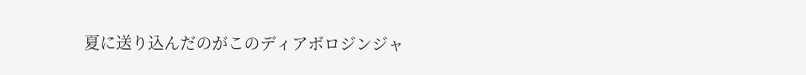夏に送り込んだのがこのディアボロジンジャ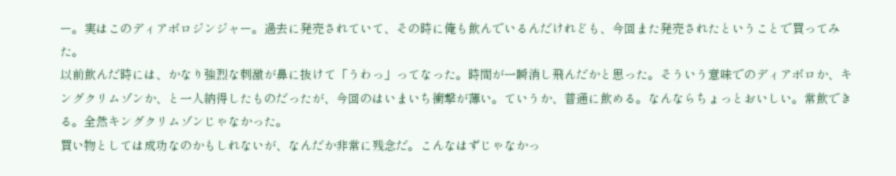ー。実はこのディアボロジンジャー。過去に発売されていて、その時に俺も飲んでいるんだけれども、今回また発売されたということで買ってみた。
以前飲んだ時には、かなり強烈な刺激が鼻に抜けて「うわっ」ってなった。時間が一瞬消し飛んだかと思った。そういう意味でのディアボロか、キングクリムゾンか、と一人納得したものだったが、今回のはいまいち衝撃が薄い。ていうか、普通に飲める。なんならちょっとおいしい。常飲できる。全然キングクリムゾンじゃなかった。
買い物としては成功なのかもしれないが、なんだか非常に残念だ。こんなはずじゃなかっ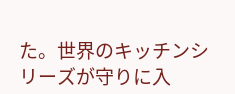た。世界のキッチンシリーズが守りに入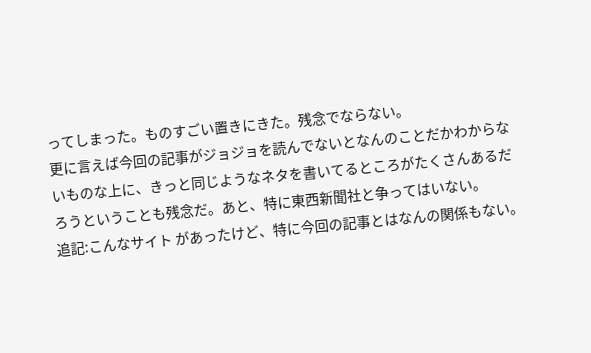ってしまった。ものすごい置きにきた。残念でならない。
更に言えば今回の記事がジョジョを読んでないとなんのことだかわからないものな上に、きっと同じようなネタを書いてるところがたくさんあるだろうということも残念だ。あと、特に東西新聞社と争ってはいない。
追記:こんなサイト があったけど、特に今回の記事とはなんの関係もない。